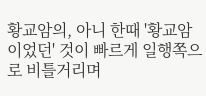황교암의, 아니 한때 '황교암이었던' 것이 빠르게 일행쪽으로 비틀거리며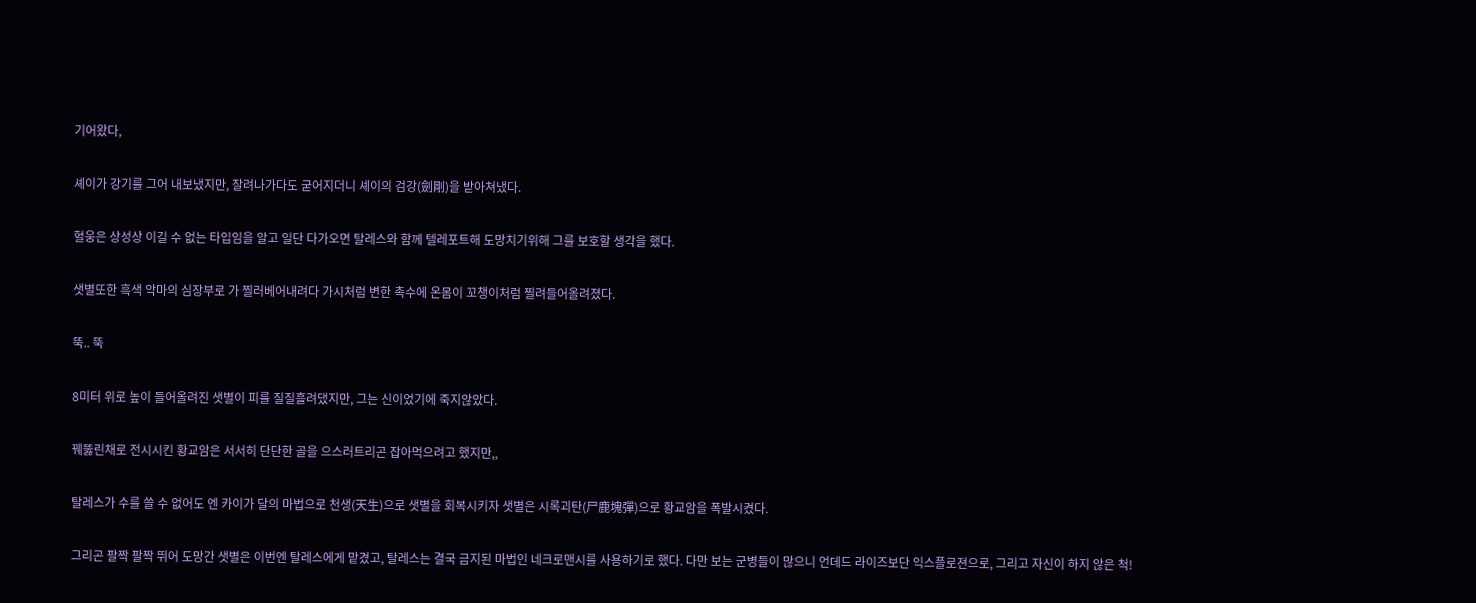기어왔다,

셰이가 강기를 그어 내보냈지만, 잘려나가다도 굳어지더니 셰이의 검강(劍剛)을 받아쳐냈다.

혈웅은 상성상 이길 수 없는 타입임을 알고 일단 다가오면 탈레스와 함께 텔레포트해 도망치기위해 그를 보호할 생각을 했다.

샛별또한 흑색 악마의 심장부로 가 찔러베어내려다 가시처럼 변한 촉수에 온몸이 꼬챙이처럼 찔려들어올려졌다.

뚝.. 뚝

8미터 위로 높이 들어올려진 샛별이 피를 질질흘려댔지만, 그는 신이었기에 죽지않았다.

꿰뚫린채로 전시시킨 황교암은 서서히 단단한 골을 으스러트리곤 잡아먹으려고 했지만,,

탈레스가 수를 쓸 수 없어도 엔 카이가 달의 마법으로 천생(天生)으로 샛별을 회복시키자 샛별은 시록괴탄(尸鹿塊彈)으로 황교암을 폭발시켰다.

그리곤 팔짝 팔짝 뛰어 도망간 샛별은 이번엔 탈레스에게 맡겼고, 탈레스는 결국 금지된 마법인 네크로맨시를 사용하기로 했다. 다만 보는 군병들이 많으니 언데드 라이즈보단 익스플로젼으로, 그리고 자신이 하지 않은 척!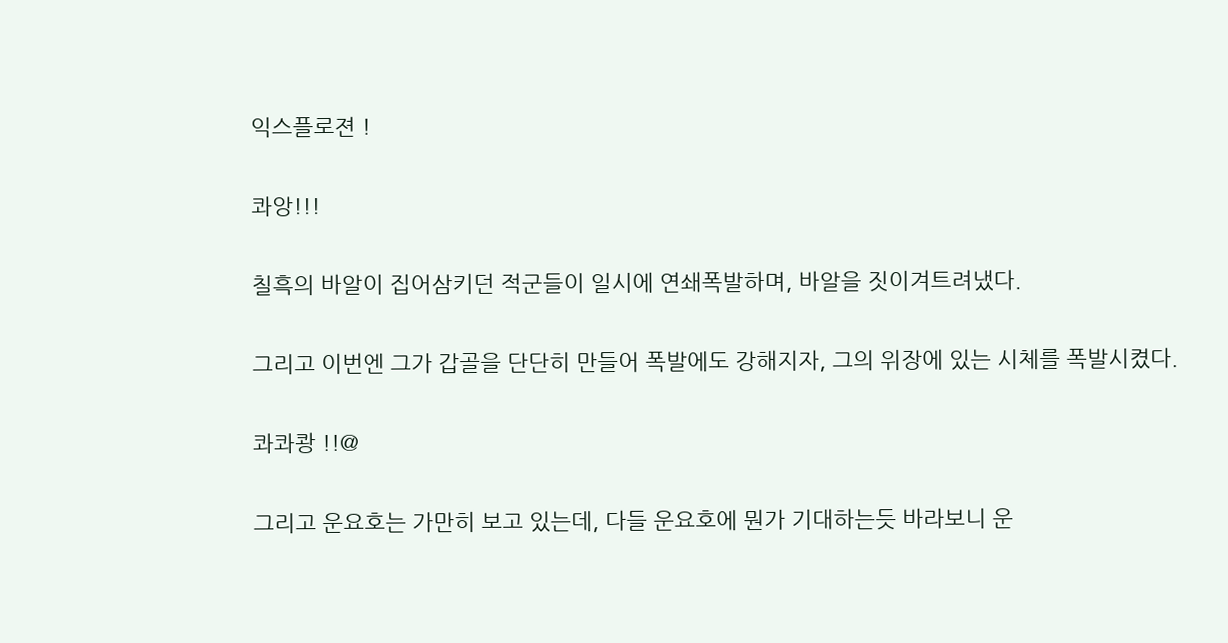익스플로젼 !

콰앙!!!

칠흑의 바알이 집어삼키던 적군들이 일시에 연쇄폭발하며, 바알을 짓이겨트려냈다.

그리고 이번엔 그가 갑골을 단단히 만들어 폭발에도 강해지자, 그의 위장에 있는 시체를 폭발시켰다.

콰콰쾅 !!@

그리고 운요호는 가만히 보고 있는데, 다들 운요호에 뭔가 기대하는듯 바라보니 운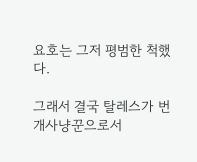요호는 그저 평범한 척했다.

그래서 결국 탈레스가 번개사냥꾼으로서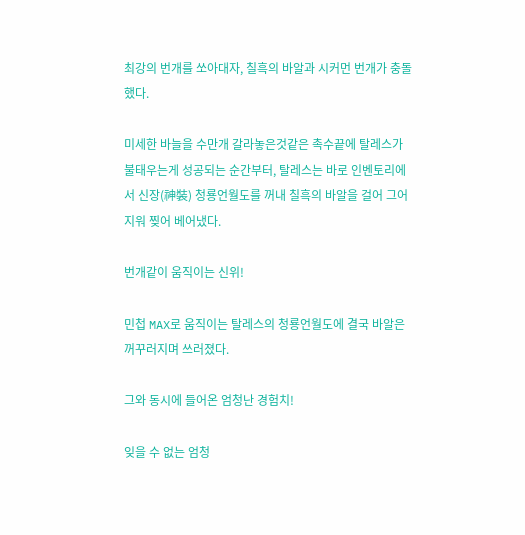최강의 번개를 쏘아대자, 칠흑의 바알과 시커먼 번개가 충돌했다.

미세한 바늘을 수만개 갈라놓은것같은 촉수끝에 탈레스가 불태우는게 성공되는 순간부터, 탈레스는 바로 인벤토리에서 신장(神裝) 청룡언월도를 꺼내 칠흑의 바알을 걸어 그어 지워 찢어 베어냈다.

번개같이 움직이는 신위!

민첩 MAX로 움직이는 탈레스의 청룡언월도에 결국 바알은 꺼꾸러지며 쓰러졌다.

그와 동시에 들어온 엄청난 경험치!

잊을 수 없는 엄청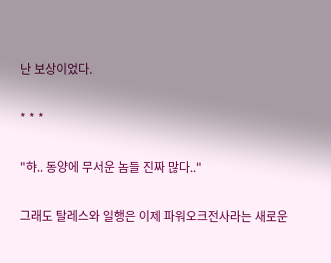난 보상이었다.

* * *

"햐.. 동양에 무서운 놈들 진짜 많다.."

그래도 탈레스와 일행은 이제 파워오크전사라는 새로운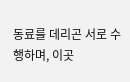동료를 데리곤 서로 수행하며, 이곳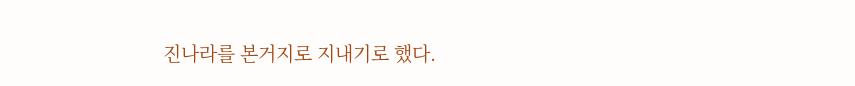진나라를 본거지로 지내기로 했다.